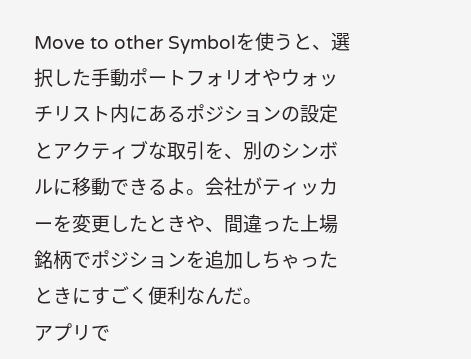Move to other Symbolを使うと、選択した手動ポートフォリオやウォッチリスト内にあるポジションの設定とアクティブな取引を、別のシンボルに移動できるよ。会社がティッカーを変更したときや、間違った上場銘柄でポジションを追加しちゃったときにすごく便利なんだ。
アプリで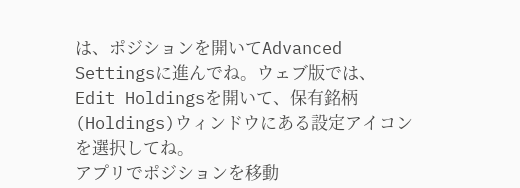は、ポジションを開いてAdvanced Settingsに進んでね。ウェブ版では、Edit Holdingsを開いて、保有銘柄(Holdings)ウィンドウにある設定アイコンを選択してね。
アプリでポジションを移動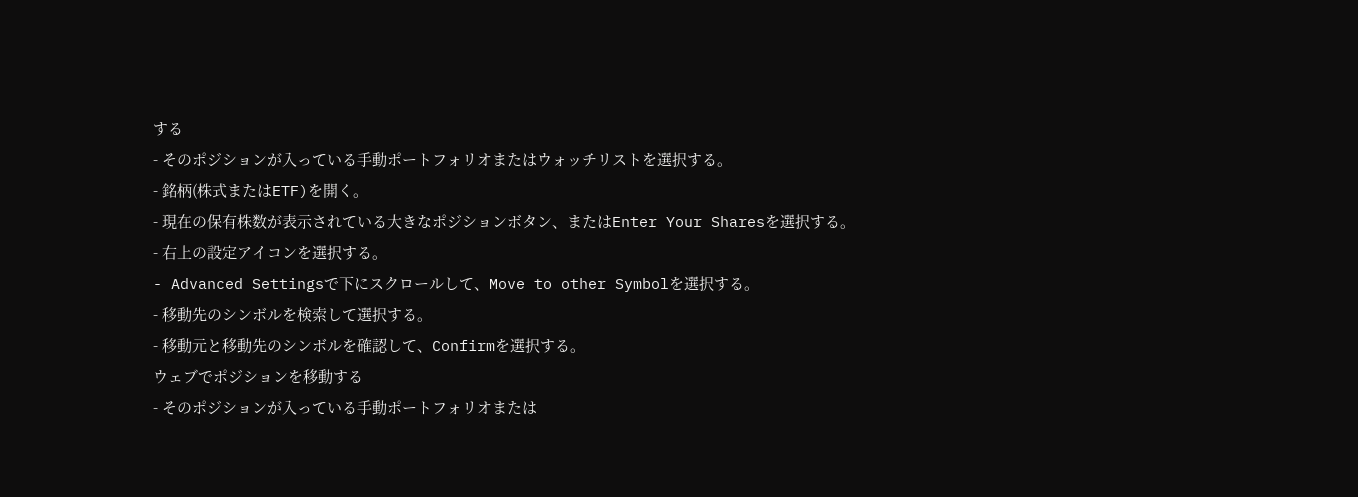する
- そのポジションが入っている手動ポートフォリオまたはウォッチリストを選択する。
- 銘柄(株式またはETF)を開く。
- 現在の保有株数が表示されている大きなポジションボタン、またはEnter Your Sharesを選択する。
- 右上の設定アイコンを選択する。
- Advanced Settingsで下にスクロールして、Move to other Symbolを選択する。
- 移動先のシンボルを検索して選択する。
- 移動元と移動先のシンボルを確認して、Confirmを選択する。
ウェブでポジションを移動する
- そのポジションが入っている手動ポートフォリオまたは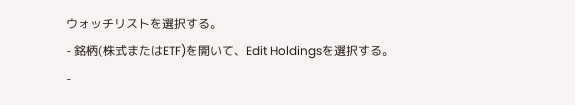ウォッチリストを選択する。
- 銘柄(株式またはETF)を開いて、Edit Holdingsを選択する。
-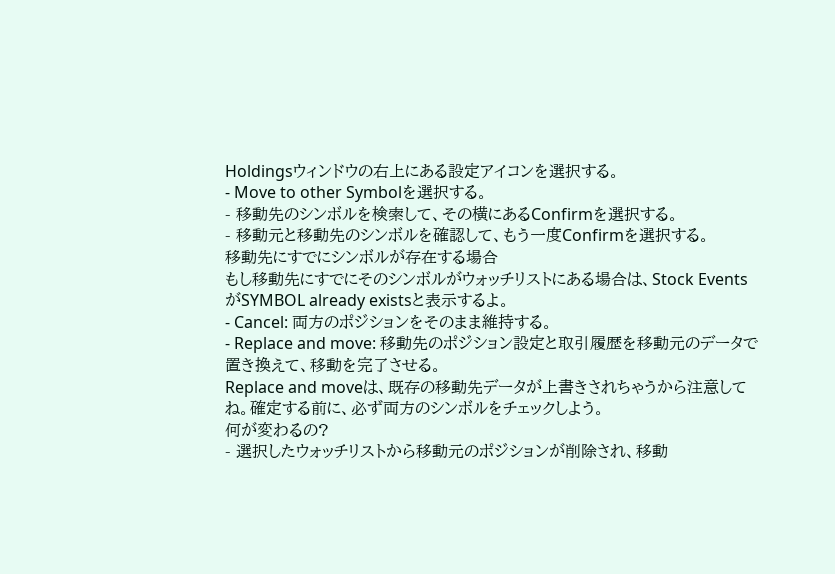Holdingsウィンドウの右上にある設定アイコンを選択する。
- Move to other Symbolを選択する。
- 移動先のシンボルを検索して、その横にあるConfirmを選択する。
- 移動元と移動先のシンボルを確認して、もう一度Confirmを選択する。
移動先にすでにシンボルが存在する場合
もし移動先にすでにそのシンボルがウォッチリストにある場合は、Stock EventsがSYMBOL already existsと表示するよ。
- Cancel: 両方のポジションをそのまま維持する。
- Replace and move: 移動先のポジション設定と取引履歴を移動元のデータで置き換えて、移動を完了させる。
Replace and moveは、既存の移動先データが上書きされちゃうから注意してね。確定する前に、必ず両方のシンボルをチェックしよう。
何が変わるの?
- 選択したウォッチリストから移動元のポジションが削除され、移動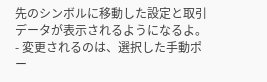先のシンボルに移動した設定と取引データが表示されるようになるよ。
- 変更されるのは、選択した手動ポー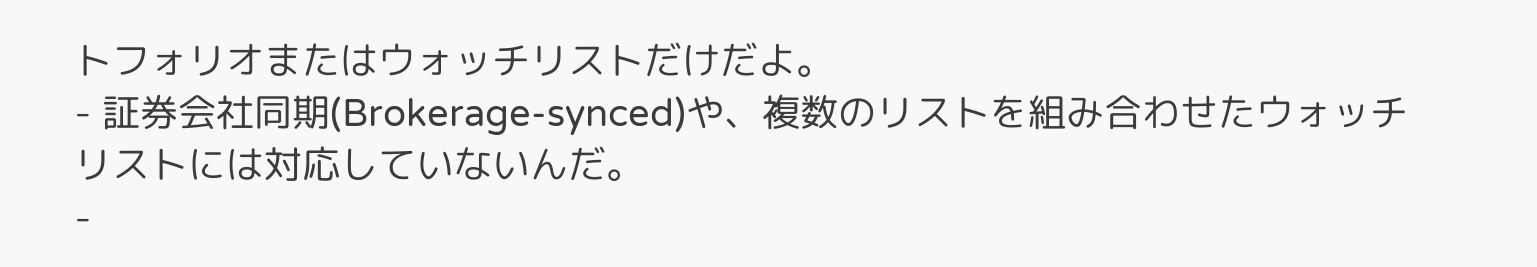トフォリオまたはウォッチリストだけだよ。
- 証券会社同期(Brokerage-synced)や、複数のリストを組み合わせたウォッチリストには対応していないんだ。
-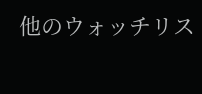他のウォッチリス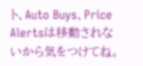ト、Auto Buys、Price Alertsは移動されないから気をつけてね。